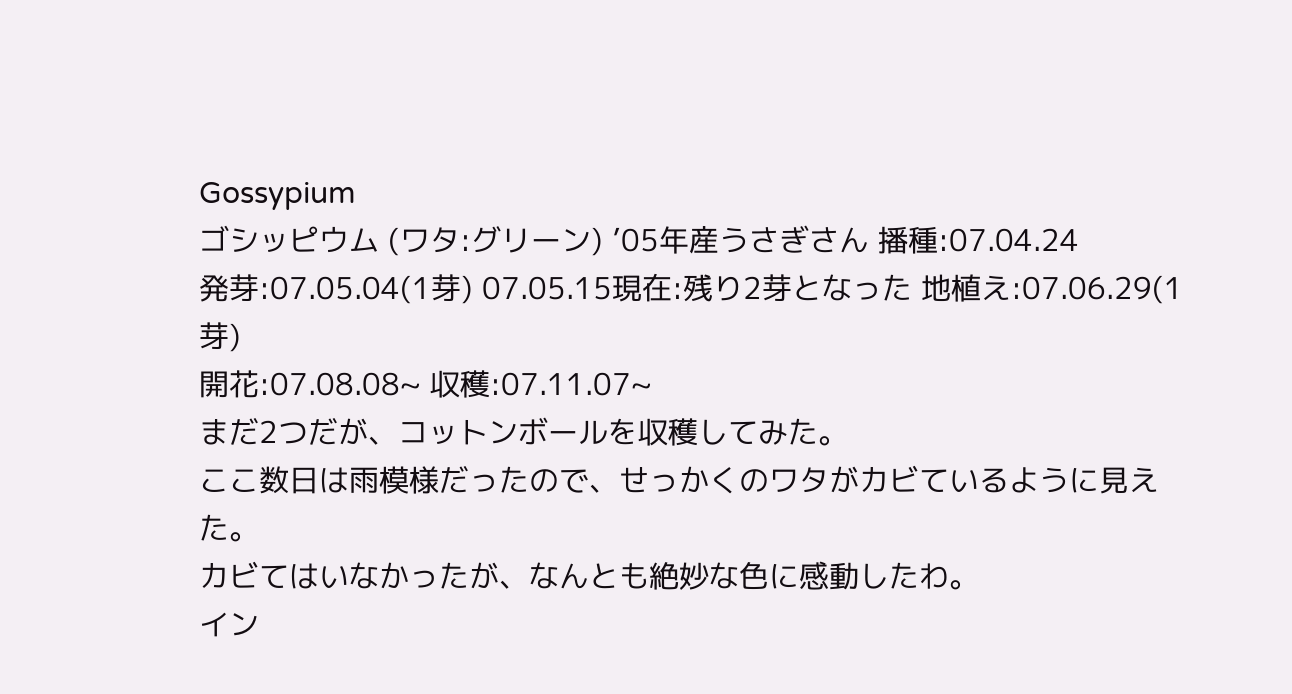Gossypium
ゴシッピウム (ワタ:グリーン) ’05年産うさぎさん 播種:07.04.24
発芽:07.05.04(1芽) 07.05.15現在:残り2芽となった 地植え:07.06.29(1芽)
開花:07.08.08~ 収穫:07.11.07~
まだ2つだが、コットンボールを収穫してみた。
ここ数日は雨模様だったので、せっかくのワタがカビているように見えた。
カビてはいなかったが、なんとも絶妙な色に感動したわ。
イン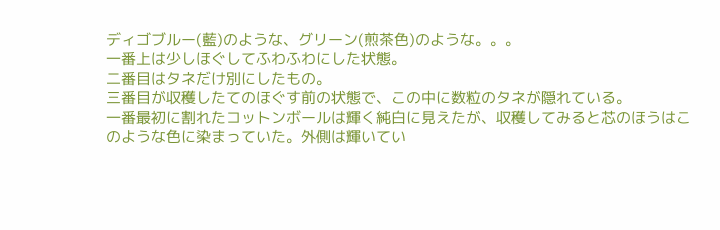ディゴブルー(藍)のような、グリーン(煎茶色)のような。。。
一番上は少しほぐしてふわふわにした状態。
二番目はタネだけ別にしたもの。
三番目が収穫したてのほぐす前の状態で、この中に数粒のタネが隠れている。
一番最初に割れたコットンボールは輝く純白に見えたが、収穫してみると芯のほうはこのような色に染まっていた。外側は輝いてい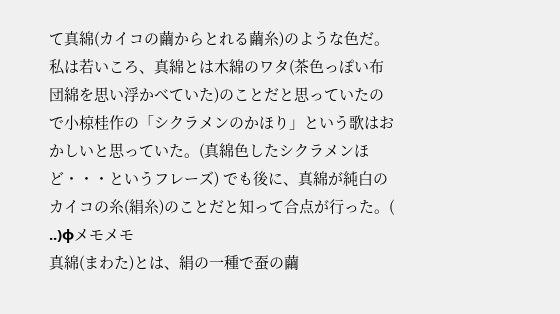て真綿(カイコの繭からとれる繭糸)のような色だ。私は若いころ、真綿とは木綿のワタ(茶色っぽい布団綿を思い浮かべていた)のことだと思っていたので小椋桂作の「シクラメンのかほり」という歌はおかしいと思っていた。(真綿色したシクラメンほど・・・というフレーズ) でも後に、真綿が純白のカイコの糸(絹糸)のことだと知って合点が行った。( ..)φメモメモ
真綿(まわた)とは、絹の一種で蚕の繭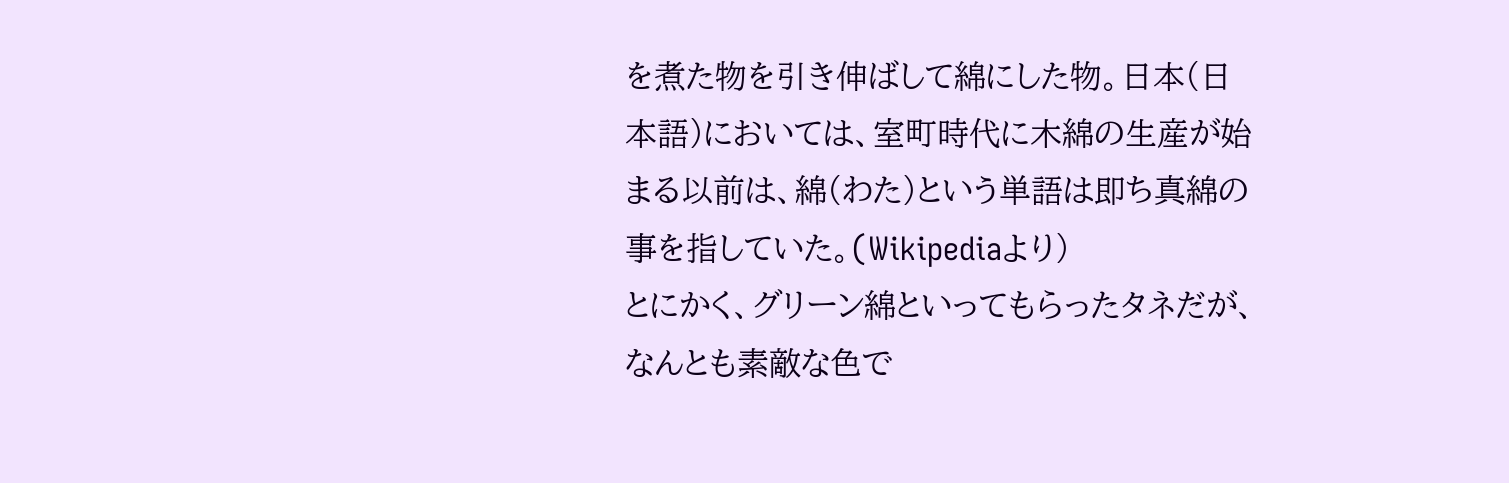を煮た物を引き伸ばして綿にした物。日本(日本語)においては、室町時代に木綿の生産が始まる以前は、綿(わた)という単語は即ち真綿の事を指していた。(Wikipediaより)
とにかく、グリーン綿といってもらったタネだが、なんとも素敵な色で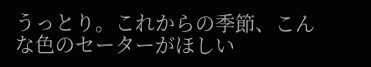うっとり。これからの季節、こんな色のセーターがほしい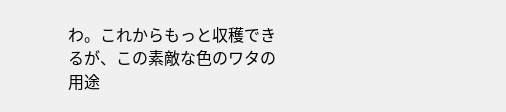わ。これからもっと収穫できるが、この素敵な色のワタの用途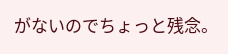がないのでちょっと残念。